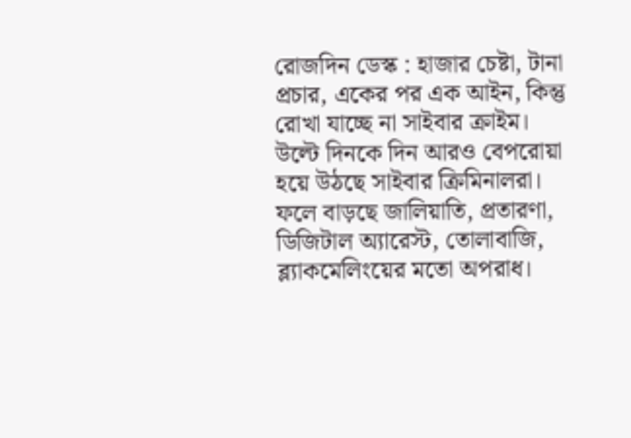রোজদিন ডেস্ক : হাজার চেষ্টা, টানা প্রচার, একের পর এক আইন, কিন্তু রোখা যাচ্ছে না সাইবার ক্রাইম। উল্টে দিনকে দিন আরও বেপরোয়া হয়ে উঠছে সাইবার ক্রিমিনালরা। ফলে বাড়ছে জালিয়াতি, প্রতারণা, ডিজিটাল অ্যারেস্ট, তোলাবাজি, ব্ল্যাকমেলিংয়ের মতো অপরাধ।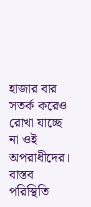হাজার বার সতর্ক করেও রোখা যাচ্ছে না ওই অপরাধীদের। বাস্তব পরিস্থিতি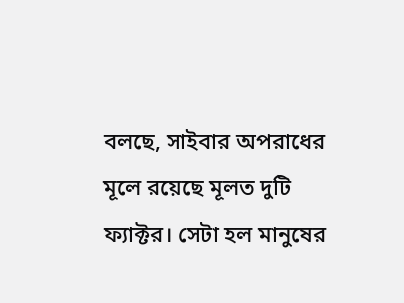বলছে, সাইবার অপরাধের মূলে রয়েছে মূলত দুটি ফ্যাক্টর। সেটা হল মানুষের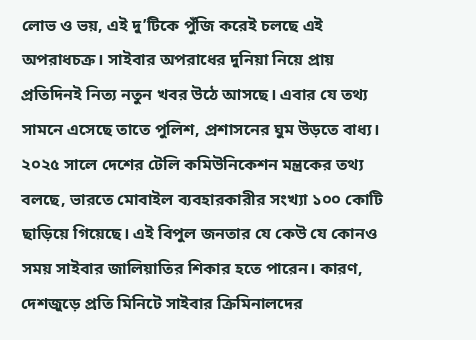লোভ ও ভয়, এই দু’টিকে পুঁজি করেই চলছে এই অপরাধচক্র। সাইবার অপরাধের দুনিয়া নিয়ে প্রায় প্রতিদিনই নিত্য নতুন খবর উঠে আসছে। এবার যে তথ্য সামনে এসেছে তাতে পুলিশ, প্রশাসনের ঘুম উড়তে বাধ্য। ২০২৫ সালে দেশের টেলি কমিউনিকেশন মন্ত্রকের তথ্য বলছে, ভারতে মোবাইল ব্যবহারকারীর সংখ্যা ১০০ কোটি ছাড়িয়ে গিয়েছে। এই বিপুল জনতার যে কেউ যে কোনও সময় সাইবার জালিয়াতির শিকার হতে পারেন। কারণ, দেশজুড়ে প্রতি মিনিটে সাইবার ক্রিমিনালদের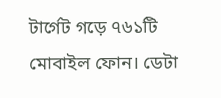টার্গেট গড়ে ৭৬১টি মোবাইল ফোন। ডেটা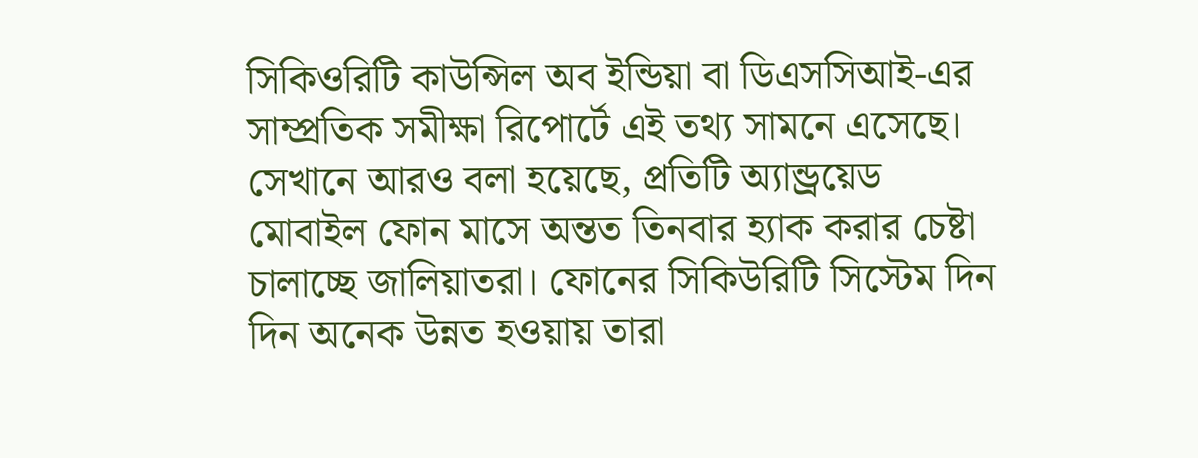সিকিওরিটি কাউন্সিল অব ইন্ডিয়া বা ডিএসসিআই-এর সাম্প্রতিক সমীক্ষা রিপোর্টে এই তথ্য সামনে এসেছে। সেখানে আরও বলা হয়েছে, প্রতিটি অ্যান্ড্রয়েড মোবাইল ফোন মাসে অন্তত তিনবার হ্যাক করার চেষ্টা চালাচ্ছে জালিয়াতরা। ফোনের সিকিউরিটি সিস্টেম দিন দিন অনেক উন্নত হওয়ায় তারা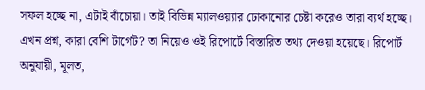সফল হচ্ছে না, এটাই বাঁচোয়া। তাই বিভিন্ন ম্যালওয়্যার ঢোকানোর চেষ্টা করেও তারা ব্যর্থ হচ্ছে। এখন প্রশ্ন, কারা বেশি টার্গেট? তা নিয়েও ওই রিপোর্টে বিস্তারিত তথ্য দেওয়া হয়েছে। রিপোর্ট অনুযায়ী, মূলত,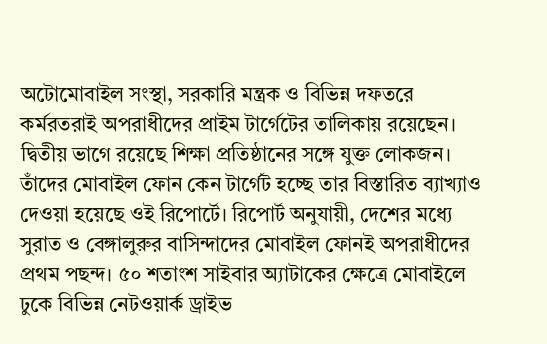অটোমোবাইল সংস্থা, সরকারি মন্ত্রক ও বিভিন্ন দফতরে কর্মরতরাই অপরাধীদের প্রাইম টার্গেটের তালিকায় রয়েছেন। দ্বিতীয় ভাগে রয়েছে শিক্ষা প্রতিষ্ঠানের সঙ্গে যুক্ত লোকজন। তাঁদের মোবাইল ফোন কেন টার্গেট হচ্ছে তার বিস্তারিত ব্যাখ্যাও দেওয়া হয়েছে ওই রিপোর্টে। রিপোর্ট অনুযায়ী, দেশের মধ্যে সুরাত ও বেঙ্গালুরুর বাসিন্দাদের মোবাইল ফোনই অপরাধীদের প্রথম পছন্দ। ৫০ শতাংশ সাইবার অ্যাটাকের ক্ষেত্রে মোবাইলে ঢুকে বিভিন্ন নেটওয়ার্ক ড্রাইভ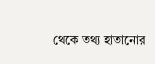থেকে তথ্য হাতানোর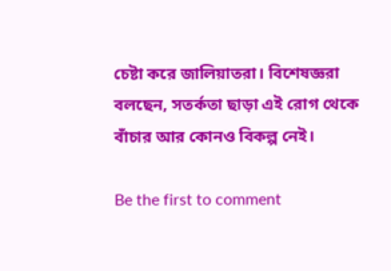চেষ্টা করে জালিয়াতরা। বিশেষজ্ঞরা বলছেন, সতর্কতা ছাড়া এই রোগ থেকে বাঁচার আর কোনও বিকল্প নেই।

Be the first to comment